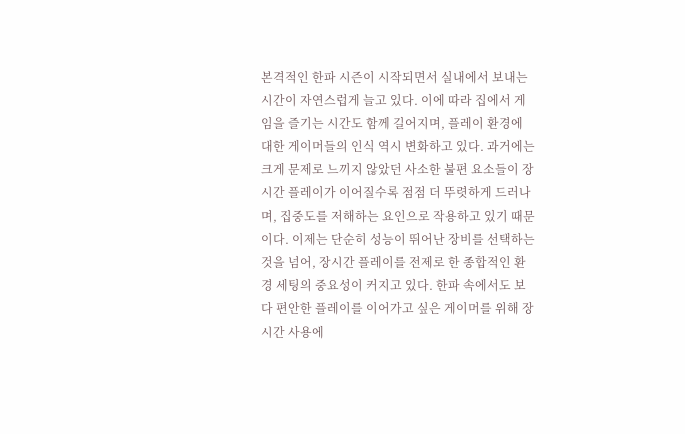본격적인 한파 시즌이 시작되면서 실내에서 보내는 시간이 자연스럽게 늘고 있다. 이에 따라 집에서 게임을 즐기는 시간도 함께 길어지며, 플레이 환경에 대한 게이머들의 인식 역시 변화하고 있다. 과거에는 크게 문제로 느끼지 않았던 사소한 불편 요소들이 장시간 플레이가 이어질수록 점점 더 뚜렷하게 드러나며, 집중도를 저해하는 요인으로 작용하고 있기 때문이다. 이제는 단순히 성능이 뛰어난 장비를 선택하는 것을 넘어, 장시간 플레이를 전제로 한 종합적인 환경 세팅의 중요성이 커지고 있다. 한파 속에서도 보다 편안한 플레이를 이어가고 싶은 게이머를 위해 장시간 사용에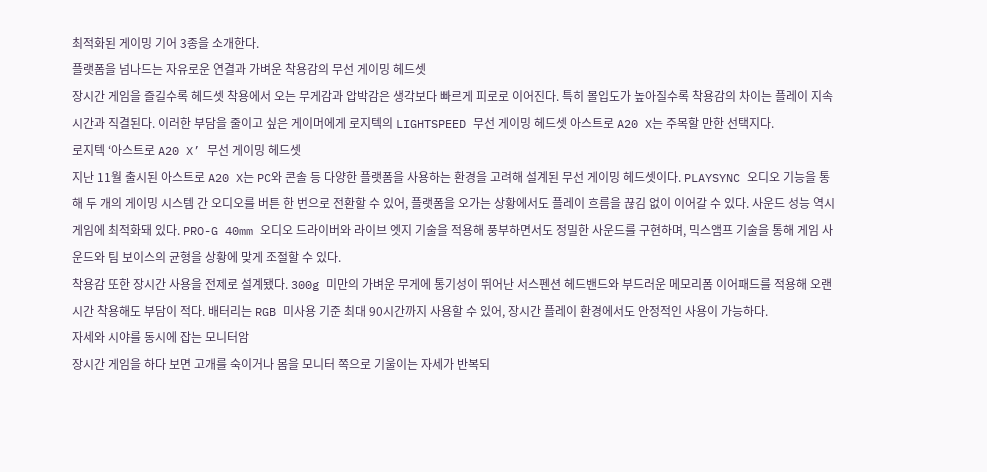최적화된 게이밍 기어 3종을 소개한다.
플랫폼을 넘나드는 자유로운 연결과 가벼운 착용감의 무선 게이밍 헤드셋
장시간 게임을 즐길수록 헤드셋 착용에서 오는 무게감과 압박감은 생각보다 빠르게 피로로 이어진다. 특히 몰입도가 높아질수록 착용감의 차이는 플레이 지속 시간과 직결된다. 이러한 부담을 줄이고 싶은 게이머에게 로지텍의 LIGHTSPEED 무선 게이밍 헤드셋 아스트로 A20 X는 주목할 만한 선택지다.
로지텍 ‘아스트로 A20 X’ 무선 게이밍 헤드셋
지난 11월 출시된 아스트로 A20 X는 PC와 콘솔 등 다양한 플랫폼을 사용하는 환경을 고려해 설계된 무선 게이밍 헤드셋이다. PLAYSYNC 오디오 기능을 통해 두 개의 게이밍 시스템 간 오디오를 버튼 한 번으로 전환할 수 있어, 플랫폼을 오가는 상황에서도 플레이 흐름을 끊김 없이 이어갈 수 있다. 사운드 성능 역시 게임에 최적화돼 있다. PRO-G 40mm 오디오 드라이버와 라이브 엣지 기술을 적용해 풍부하면서도 정밀한 사운드를 구현하며, 믹스앰프 기술을 통해 게임 사운드와 팀 보이스의 균형을 상황에 맞게 조절할 수 있다.
착용감 또한 장시간 사용을 전제로 설계됐다. 300g 미만의 가벼운 무게에 통기성이 뛰어난 서스펜션 헤드밴드와 부드러운 메모리폼 이어패드를 적용해 오랜 시간 착용해도 부담이 적다. 배터리는 RGB 미사용 기준 최대 90시간까지 사용할 수 있어, 장시간 플레이 환경에서도 안정적인 사용이 가능하다.
자세와 시야를 동시에 잡는 모니터암
장시간 게임을 하다 보면 고개를 숙이거나 몸을 모니터 쪽으로 기울이는 자세가 반복되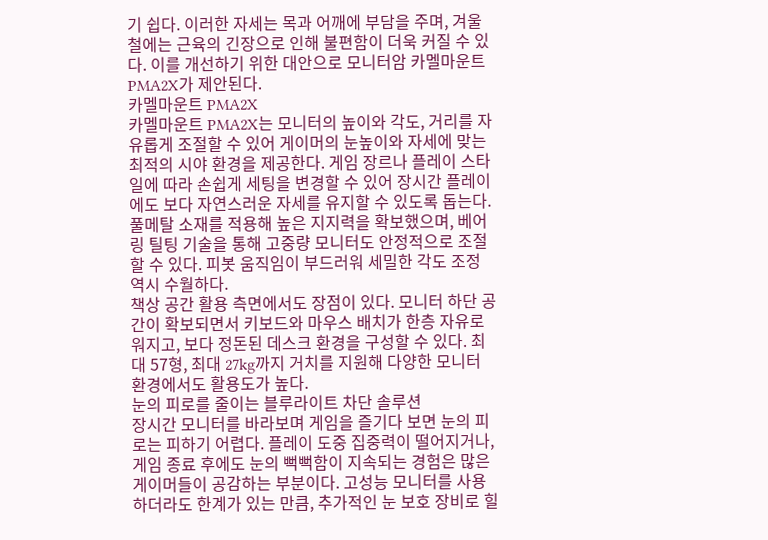기 쉽다. 이러한 자세는 목과 어깨에 부담을 주며, 겨울철에는 근육의 긴장으로 인해 불편함이 더욱 커질 수 있다. 이를 개선하기 위한 대안으로 모니터암 카멜마운트 PMA2X가 제안된다.
카멜마운트 PMA2X
카멜마운트 PMA2X는 모니터의 높이와 각도, 거리를 자유롭게 조절할 수 있어 게이머의 눈높이와 자세에 맞는 최적의 시야 환경을 제공한다. 게임 장르나 플레이 스타일에 따라 손쉽게 세팅을 변경할 수 있어 장시간 플레이에도 보다 자연스러운 자세를 유지할 수 있도록 돕는다. 풀메탈 소재를 적용해 높은 지지력을 확보했으며, 베어링 틸팅 기술을 통해 고중량 모니터도 안정적으로 조절할 수 있다. 피봇 움직임이 부드러워 세밀한 각도 조정 역시 수월하다.
책상 공간 활용 측면에서도 장점이 있다. 모니터 하단 공간이 확보되면서 키보드와 마우스 배치가 한층 자유로워지고, 보다 정돈된 데스크 환경을 구성할 수 있다. 최대 57형, 최대 27kg까지 거치를 지원해 다양한 모니터 환경에서도 활용도가 높다.
눈의 피로를 줄이는 블루라이트 차단 솔루션
장시간 모니터를 바라보며 게임을 즐기다 보면 눈의 피로는 피하기 어렵다. 플레이 도중 집중력이 떨어지거나, 게임 종료 후에도 눈의 뻑뻑함이 지속되는 경험은 많은 게이머들이 공감하는 부분이다. 고성능 모니터를 사용하더라도 한계가 있는 만큼, 추가적인 눈 보호 장비로 힐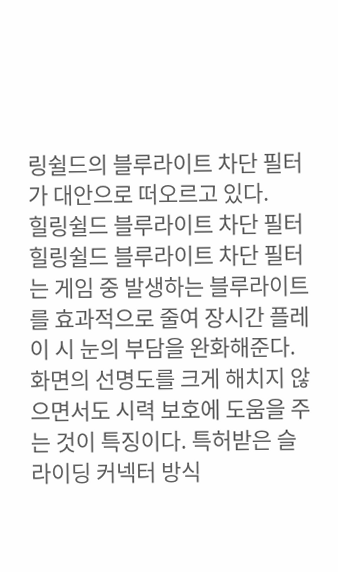링쉴드의 블루라이트 차단 필터가 대안으로 떠오르고 있다.
힐링쉴드 블루라이트 차단 필터
힐링쉴드 블루라이트 차단 필터는 게임 중 발생하는 블루라이트를 효과적으로 줄여 장시간 플레이 시 눈의 부담을 완화해준다. 화면의 선명도를 크게 해치지 않으면서도 시력 보호에 도움을 주는 것이 특징이다. 특허받은 슬라이딩 커넥터 방식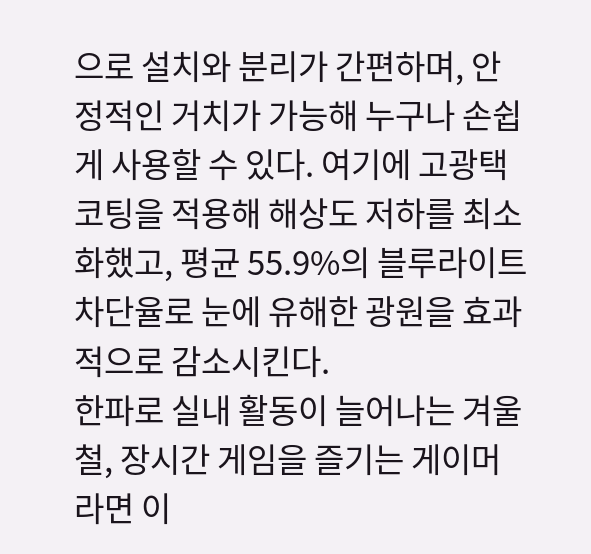으로 설치와 분리가 간편하며, 안정적인 거치가 가능해 누구나 손쉽게 사용할 수 있다. 여기에 고광택 코팅을 적용해 해상도 저하를 최소화했고, 평균 55.9%의 블루라이트 차단율로 눈에 유해한 광원을 효과적으로 감소시킨다.
한파로 실내 활동이 늘어나는 겨울철, 장시간 게임을 즐기는 게이머라면 이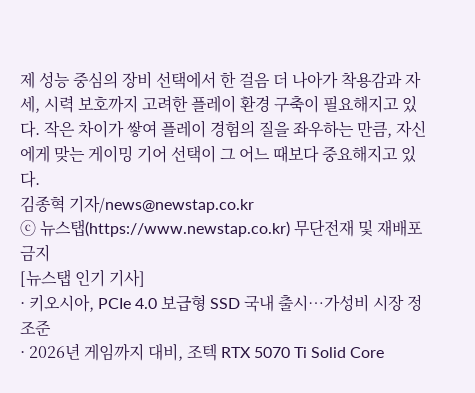제 성능 중심의 장비 선택에서 한 걸음 더 나아가 착용감과 자세, 시력 보호까지 고려한 플레이 환경 구축이 필요해지고 있다. 작은 차이가 쌓여 플레이 경험의 질을 좌우하는 만큼, 자신에게 맞는 게이밍 기어 선택이 그 어느 때보다 중요해지고 있다.
김종혁 기자/news@newstap.co.kr
ⓒ 뉴스탭(https://www.newstap.co.kr) 무단전재 및 재배포금지
[뉴스탭 인기 기사]
· 키오시아, PCIe 4.0 보급형 SSD 국내 출시…가성비 시장 정조준
· 2026년 게임까지 대비, 조텍 RTX 5070 Ti Solid Core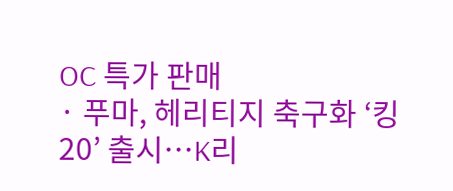OC 특가 판매
· 푸마, 헤리티지 축구화 ‘킹20’ 출시…K리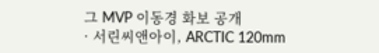그 MVP 이동경 화보 공개
· 서린씨앤아이, ARCTIC 120mm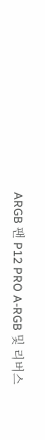ARGB 팬 P12 PRO A-RGB 및 리버스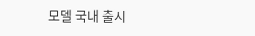모델 국내 출시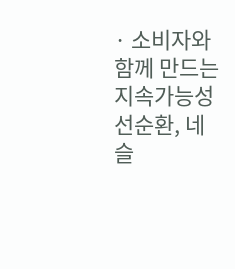· 소비자와 함께 만드는 지속가능성 선순환, 네슬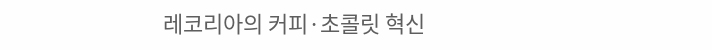레코리아의 커피·초콜릿 혁신